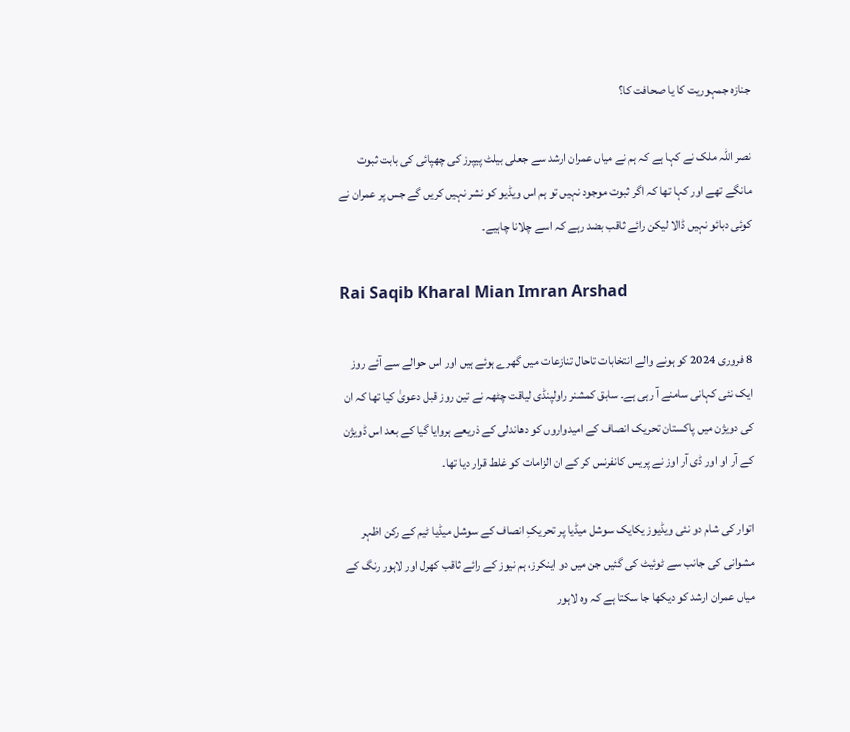جنازہ جمہوریت کا یا صحافت کا؟

نصر اللہ ملک نے کہا ہے کہ ہم نے میاں عمران ارشد سے جعلی بیلٹ پیپرز کی چھپائی کی بابت ثبوت مانگے تھے اور کہا تھا کہ اگر ثبوت موجود نہیں تو ہم اس ویڈیو کو نشر نہیں کریں گے جس پر عمران نے کوئی دبائو نہیں ڈالا لیکن رائے ثاقب بضد رہے کہ اسے چلانا چاہیے۔

Rai Saqib Kharal Mian Imran Arshad

8 فروری 2024 کو ہونے والے انتخابات تاحال تنازعات میں گھرے ہوئے ہیں اور اس حوالے سے آئے روز ایک نئی کہانی سامنے آ رہی ہے۔ سابق کمشنر راولپنڈی لیاقت چٹھہ نے تین روز قبل دعویٰ کیا تھا کہ ان کی دویژن میں پاکستان تحریک انصاف کے امیدواروں کو دھاندلی کے ذریعے ہروایا گیا کے بعد اس ڈویژن کے آر او اور ڈی آر اوز نے پریس کانفرنس کر کے ان الزامات کو غلط قرار دیا تھا۔

اتوار کی شام دو نئی ویڈیوز یکایک سوشل میڈیا پر تحریکِ انصاف کے سوشل میڈیا ٹیم کے رکن اظہر مشوانی کی جانب سے ٹوئیٹ کی گئیں جن میں دو اینکرز، ہم نیوز کے رائے ثاقب کھرل اور لاہور رنگ کے میاں عمران ارشد کو دیکھا جا سکتا ہے کہ وہ لاہور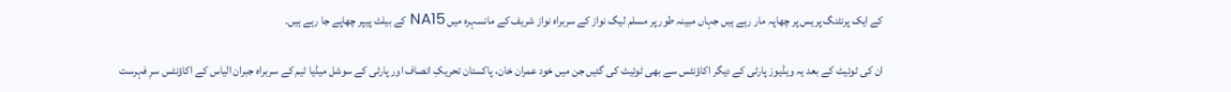کے ایک پرنٹنگ پریس پر چھاپہ مار رہے ہیں جہاں مبینہ طور پر مسلم لیگ نواز کے سربراہ نواز شریف کے مانسہرہ میں NA15 کے بیلٹ پیپر چھاپے جا رہے ہیں۔

ان کی ٹوئیٹ کے بعد یہ ویڈیوز پارٹی کے دیگر اکاؤنٹس سے بھی ٹوئیٹ کی گئیں جن میں خود عمران خان، پاکستان تحریکِ انصاف اور پارٹی کے سوشل میڈیا ٹیم کے سربراہ جبران الیاس کے اکاؤنٹس سرِ فہرست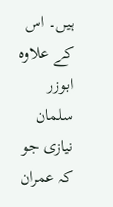ہیں۔ اس کے علاوہ ابوزر سلمان نیازی جو کہ عمران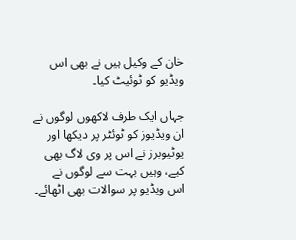خان کے وکیل ہیں نے بھی اس ویڈیو کو ٹوئیٹ کیا۔

جہاں ایک طرف لاکھوں لوگوں نے ان ویڈیوز کو ٹوئٹر پر دیکھا اور یوٹیوبرز نے اس پر وی لاگ بھی کیے، وہیں بہت سے لوگوں نے اس ویڈیو پر سوالات بھی اٹھائے۔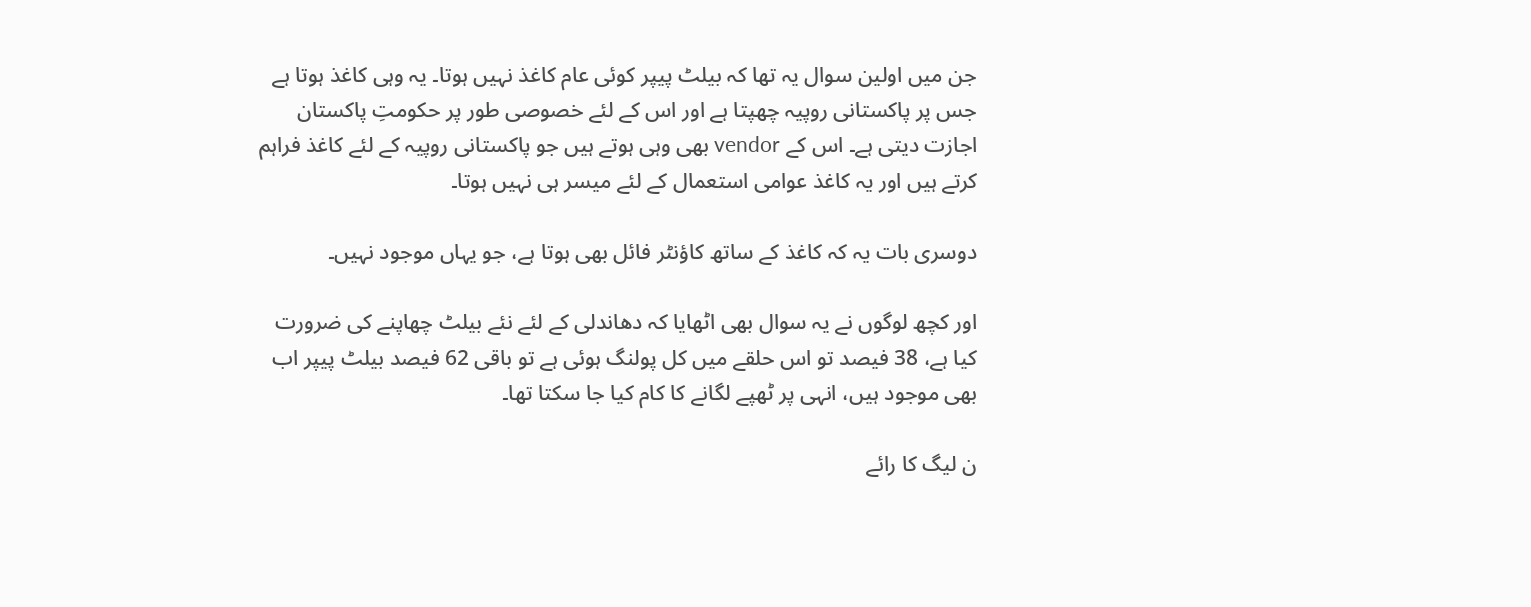جن میں اولین سوال یہ تھا کہ بیلٹ پیپر کوئی عام کاغذ نہیں ہوتا۔ یہ وہی کاغذ ہوتا ہے جس پر پاکستانی روپیہ چھپتا ہے اور اس کے لئے خصوصی طور پر حکومتِ پاکستان اجازت دیتی ہے۔ اس کے vendor بھی وہی ہوتے ہیں جو پاکستانی روپیہ کے لئے کاغذ فراہم کرتے ہیں اور یہ کاغذ عوامی استعمال کے لئے میسر ہی نہیں ہوتا۔

دوسری بات یہ کہ کاغذ کے ساتھ کاؤنٹر فائل بھی ہوتا ہے، جو یہاں موجود نہیں۔

اور کچھ لوگوں نے یہ سوال بھی اٹھایا کہ دھاندلی کے لئے نئے بیلٹ چھاپنے کی ضرورت کیا ہے، 38 فیصد تو اس حلقے میں کل پولنگ ہوئی ہے تو باقی 62 فیصد بیلٹ پیپر اب بھی موجود ہیں، انہی پر ٹھپے لگانے کا کام کیا جا سکتا تھا۔

ن لیگ کا رائے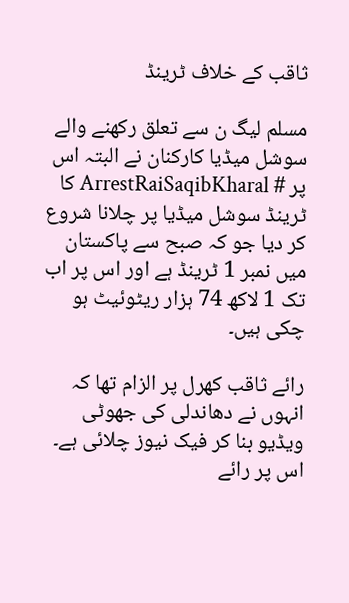ثاقب کے خلاف ٹرینڈ

مسلم لیگ ن سے تعلق رکھنے والے سوشل میڈیا کارکنان نے البتہ اس پر # ArrestRaiSaqibKharal کا ٹرینڈ سوشل میڈیا پر چلانا شروع کر دیا جو کہ صبح سے پاکستان میں نمبر 1 ٹرینڈ ہے اور اس پر اب تک 1 لاکھ 74 ہزار ریٹوئیٹ ہو چکی ہیں۔

رائے ثاقب کھرل پر الزام تھا کہ انہوں نے دھاندلی کی جھوٹی ویڈیو بنا کر فیک نیوز چلائی ہے۔ اس پر رائے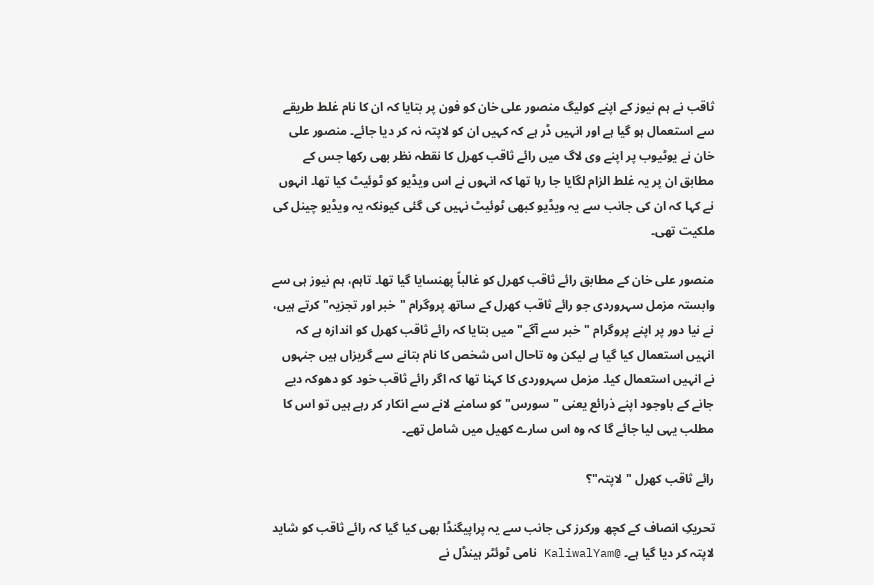ثاقب نے ہم نیوز کے اپنے کولیگ منصور علی خان کو فون پر بتایا کہ ان کا نام غلط طریقے سے استعمال ہو گیا ہے اور انہیں ڈر ہے کہ کہیں ان کو لاپتہ نہ کر دیا جائے۔ منصور علی خان نے یوٹیوب پر اپنے وی لاگ میں رائے ثاقب کھرل کا نقطہ نظر بھی رکھا جس کے مطابق ان پر یہ غلط الزام لگایا جا رہا تھا کہ انہوں نے اس ویڈیو کو ٹوئیٹ کیا تھا۔ انہوں نے کہا کہ ان کی جانب سے یہ ویڈیو کبھی ٹوئیٹ نہیں کی گئی کیونکہ یہ ویڈیو چینل کی ملکیت تھی۔

منصور علی خان کے مطابق رائے ثاقب کھرل کو غالباً پھنسایا گیا تھا۔ تاہم، ہم نیوز ہی سے وابستہ مزمل سہروردی جو رائے ثاقب کھرل کے ساتھ پروگرام "خبر اور تجزیہ" کرتے ہیں، نے نیا دور پر اپنے پروگرام "خبر سے آگے" میں بتایا کہ رائے ثاقب کھرل کو اندازہ ہے کہ انہیں استعمال کیا گیا ہے لیکن وہ تاحال اس شخص کا نام بتانے سے گریزاں ہیں جنہوں نے انہیں استعمال کیا۔ مزمل سہروردی کا کہنا تھا کہ اگر رائے ثاقب خود کو دھوکہ دیے جانے کے باوجود اپنے ذرائع یعنی "سورس" کو سامنے لانے سے انکار کر رہے ہیں تو اس کا مطلب یہی لیا جائے گا کہ وہ اس سارے کھیل میں شامل تھے۔

رائے ثاقب کھرل "لاپتہ"؟

تحریکِ انصاف کے کچھ ورکرز کی جانب سے یہ پراپیگنڈا بھی کیا گیا کہ رائے ثاقب کو شاید لاپتہ کر دیا گیا ہے۔ @KaliwalYam نامی ٹوئٹر ہینڈل نے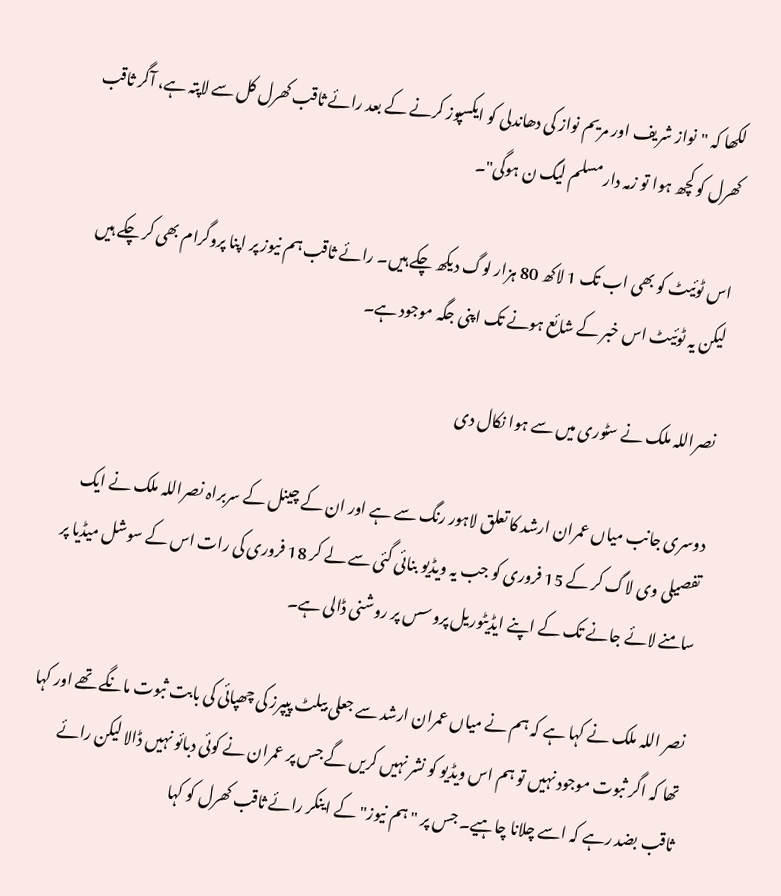لکھا کہ "نواز شریف اور مریم نواز کی دھاندلی کو ایکسپوز کرنے کے بعد رائے ثاقب کھرل کل سے لاپتہ ہے، آگر ثاقب کھرل کو کچھ ہوا تو زمہ دار مسلم لیگ ن ہوگی"۔

اس ٹوئیٹ کو بھی اب تک 1 لاکھ 80 ہزار لوگ دیکھ چکے ہیں۔ رائے ثاقب ہم نیوز پر اپنا پروگرام بھی کر چکے ہیں لیکن یہ ٹوئیٹ اس خبر کے شائع ہونے تک اپنی جگہ موجود ہے۔

نصراللہ ملک نے سٹوری میں سے ہوا نکال دی

دوسری جانب میاں عمران ارشد کا تعلق لاہور رنگ سے ہے اور ان کے چینل کے سربراہ نصراللہ ملک نے ایک تفصیلی وی لاگ کر کے 15 فروری کو جب یہ ویڈیو بنائی گئی سے لے کر 18 فروری کی رات اس کے سوشل میڈیا پر سامنے لائے جانے تک کے اپنے ایڈیٹوریل پروسس پر روشنی ڈالی ہے۔

نصر اللہ ملک نے کہا ہے کہ ہم نے میاں عمران ارشد سے جعلی بیلٹ پیپرز کی چھپائی کی بابت ثبوت مانگے تھے اور کہا تھا کہ اگر ثبوت موجود نہیں تو ہم اس ویڈیو کو نشر نہیں کریں گے جس پر عمران نے کوئی دبائو نہیں ڈالا لیکن رائے ثاقب بضد رہے کہ اسے چلانا چاہیے۔ جس پر "ہم نیوز" کے اینکر رائے ثاقب کھرل کو کہا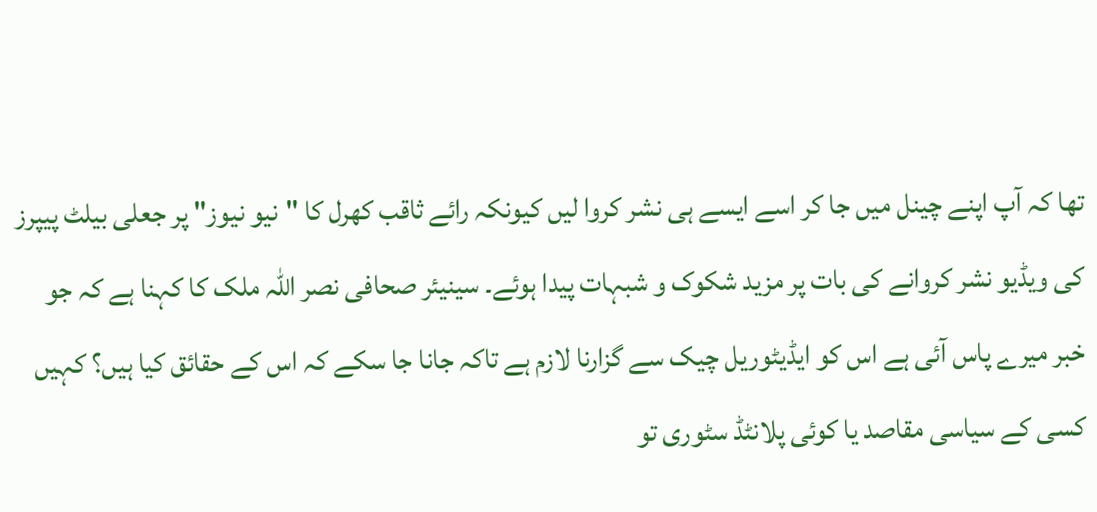تھا کہ آپ اپنے چینل میں جا کر اسے ایسے ہی نشر کروا لیں کیونکہ رائے ثاقب کھرل کا "نیو نیوز" پر جعلی بیلٹ پیپرز کی ویڈیو نشر کروانے کی بات پر مزید شکوک و شبہات پیدا ہوئے۔ سینیئر صحافی نصر اللہ ملک کا کہنا ہے کہ جو خبر میرے پاس آئی ہے اس کو ایڈیٹوریل چیک سے گزارنا لازم ہے تاکہ جانا جا سکے کہ اس کے حقائق کیا ہیں؟ کہیں کسی کے سیاسی مقاصد یا کوئی پلانٹڈ سٹوری تو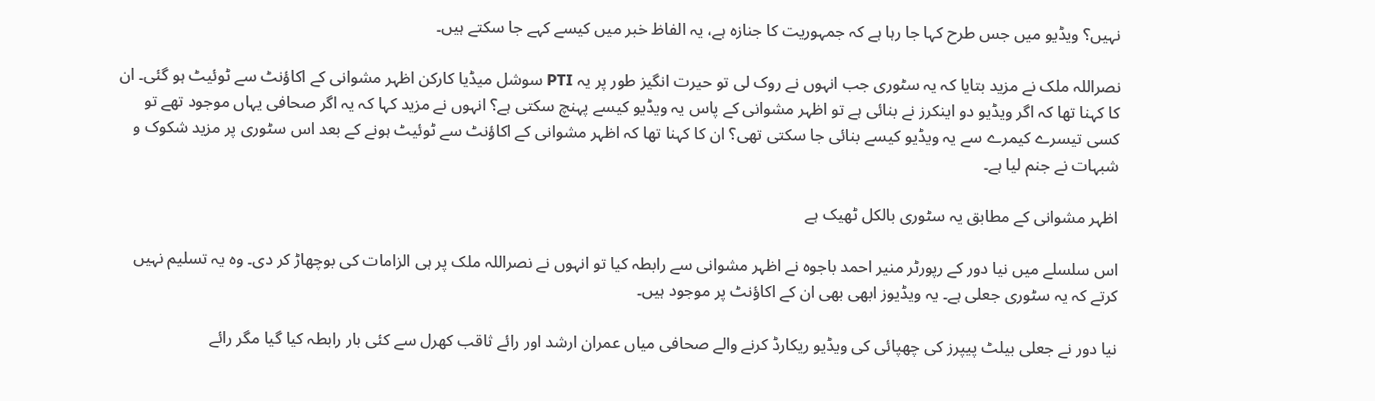نہیں؟ ویڈیو میں جس طرح کہا جا رہا ہے کہ جمہوریت کا جنازہ ہے، یہ الفاظ خبر میں کیسے کہے جا سکتے ہیں۔

نصراللہ ملک نے مزید بتایا کہ یہ سٹوری جب انہوں نے روک لی تو حیرت انگیز طور پر یہ PTI سوشل میڈیا کارکن اظہر مشوانی کے اکاؤنٹ سے ٹوئیٹ ہو گئی۔ ان کا کہنا تھا کہ اگر ویڈیو دو اینکرز نے بنائی ہے تو اظہر مشوانی کے پاس یہ ویڈیو کیسے پہنچ سکتی ہے؟ انہوں نے مزید کہا کہ یہ اگر صحافی یہاں موجود تھے تو کسی تیسرے کیمرے سے یہ ویڈیو کیسے بنائی جا سکتی تھی؟ ان کا کہنا تھا کہ اظہر مشوانی کے اکاؤنٹ سے ٹوئیٹ ہونے کے بعد اس سٹوری پر مزید شکوک و شبہات نے جنم لیا ہے۔

اظہر مشوانی کے مطابق یہ سٹوری بالکل ٹھیک ہے

اس سلسلے میں نیا دور کے رپورٹر منیر احمد باجوہ نے اظہر مشوانی سے رابطہ کیا تو انہوں نے نصراللہ ملک پر ہی الزامات کی بوچھاڑ کر دی۔ وہ یہ تسلیم نہیں کرتے کہ یہ سٹوری جعلی ہے۔ یہ ویڈیوز ابھی بھی ان کے اکاؤنٹ پر موجود ہیں۔

نیا دور نے جعلی بیلٹ پیپرز کی چھپائی کی ویڈیو ریکارڈ کرنے والے صحافی میاں عمران ارشد اور رائے ثاقب کھرل سے کئی بار رابطہ کیا گیا مگر رائے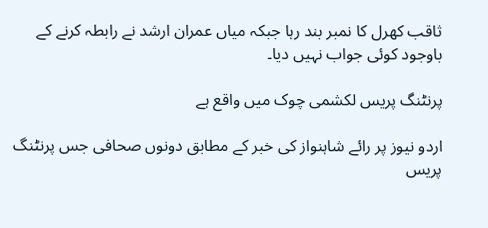ثاقب کھرل کا نمبر بند رہا جبکہ میاں عمران ارشد نے رابطہ کرنے کے باوجود کوئی جواب نہیں دیا۔

پرنٹنگ پریس لکشمی چوک میں واقع ہے

اردو نیوز پر رائے شاہنواز کی خبر کے مطابق دونوں صحافی جس پرنٹنگ پریس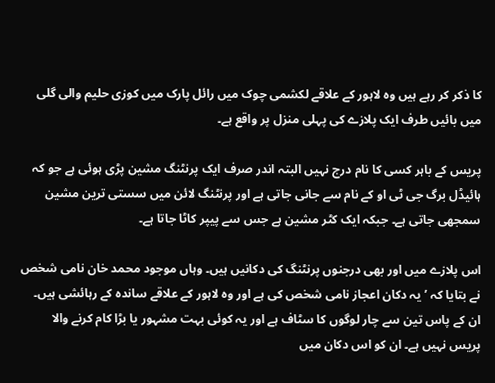کا ذکر کر رہے ہیں وہ لاہور کے علاقے لکشمی چوک میں رائل پارک میں کوزی حلیم والی گلی میں بائیں طرف ایک پلازے کی پہلی منزل پر واقع ہے۔

پریس کے باہر کسی کا نام درج نہیں البتہ اندر صرف ایک پرنٹنگ مشین پڑی ہوئی ہے جو کہ ہائیڈل برگ جی ٹی او کے نام سے جانی جاتی ہے اور پرنٹنگ لائن میں سستی ترین مشین سمجھی جاتی ہے۔ جبکہ ایک کٹر مشین ہے جس سے پیپر کاٹا جاتا ہے۔

اس پلازے میں اور بھی درجنوں پرنٹنگ کی دکانیں ہیں۔ وہاں موجود محمد خان نامی شخص نے بتایا کہ ’یہ دکان اعجاز نامی شخص کی ہے اور وہ لاہور کے علاقے ساندہ کے رہائشی ہیں۔ ان کے پاس تین سے چار لوگوں کا سٹاف ہے اور یہ کوئی بہت مشہور یا بڑا کام کرنے والا پریس نہیں ہے۔ ان کو اس دکان میں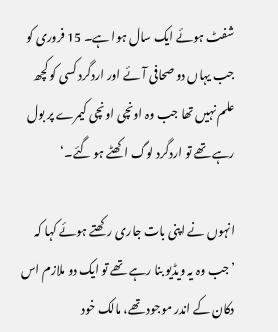شفٹ ہوئے ایک سال ہوا ہے۔ 15 فروری کو جب یہاں دو صحافی آئے اور اردگرد کسی کو کچھ علم نہیں تھا جب وہ اونچی اونچی کیمرے پر بول رہے تھے تو اردگرد لوگ اکھٹے ہو گئے۔‘

انہوں نے اپنی بات جاری رکھتے ہوئے کہا کہ ’جب وہ یہ ویڈیو بنا رہے تھے تو ایک دو ملازم اس دکان کے اندر موجود تھے، مالک خود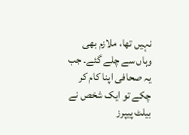نہیں تھا، ملازم بھی وہاں سے چلے گئے۔ جب یہ صحافی اپنا کام کر چکے تو ایک شخص نے بیلٹ پیپرز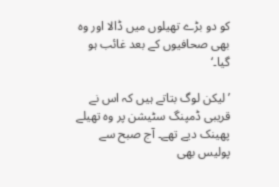کو دو بڑے تھیلوں میں ڈالا اور وہ بھی صحافیوں کے بعد غائب ہو گیا۔‘

’لیکن لوگ بتاتے ہیں کہ اس نے قریبی ڈمپنگ سٹیشن پر وہ تھیلے پھینک دیے تھے۔ آج صبح سے پولیس بھی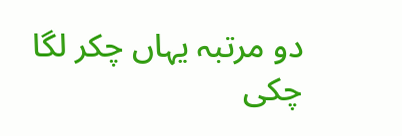دو مرتبہ یہاں چکر لگا چکی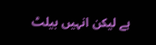ہے لیکن انہیں بیلٹ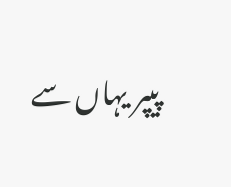پیپر یہاں سے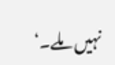نہیں ملے۔‘